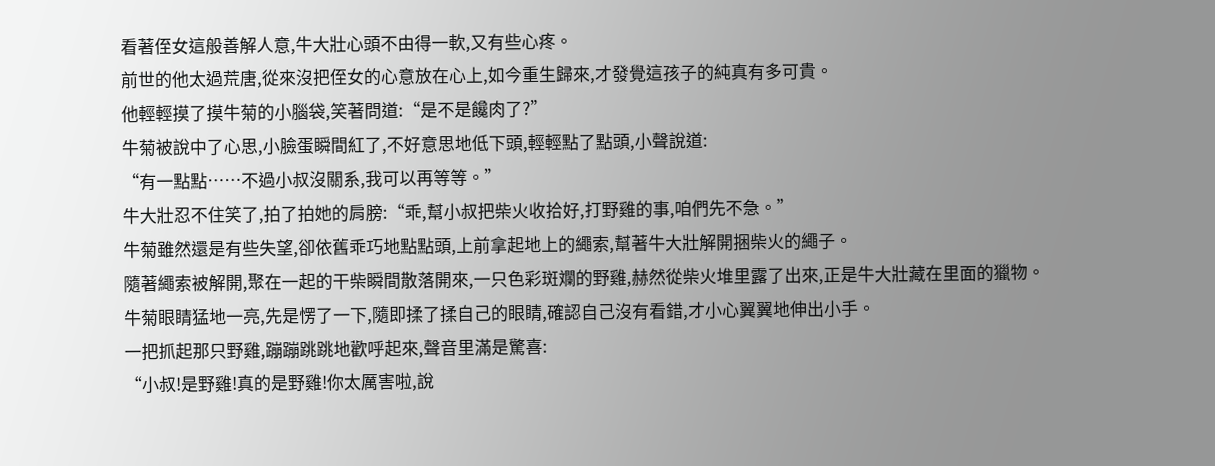看著侄女這般善解人意,牛大壯心頭不由得一軟,又有些心疼。
前世的他太過荒唐,從來沒把侄女的心意放在心上,如今重生歸來,才發覺這孩子的純真有多可貴。
他輕輕摸了摸牛菊的小腦袋,笑著問道:“是不是饞肉了?”
牛菊被說中了心思,小臉蛋瞬間紅了,不好意思地低下頭,輕輕點了點頭,小聲說道:
“有一點點……不過小叔沒關系,我可以再等等。”
牛大壯忍不住笑了,拍了拍她的肩膀:“乖,幫小叔把柴火收拾好,打野雞的事,咱們先不急。”
牛菊雖然還是有些失望,卻依舊乖巧地點點頭,上前拿起地上的繩索,幫著牛大壯解開捆柴火的繩子。
隨著繩索被解開,聚在一起的干柴瞬間散落開來,一只色彩斑斕的野雞,赫然從柴火堆里露了出來,正是牛大壯藏在里面的獵物。
牛菊眼睛猛地一亮,先是愣了一下,隨即揉了揉自己的眼睛,確認自己沒有看錯,才小心翼翼地伸出小手。
一把抓起那只野雞,蹦蹦跳跳地歡呼起來,聲音里滿是驚喜:
“小叔!是野雞!真的是野雞!你太厲害啦,說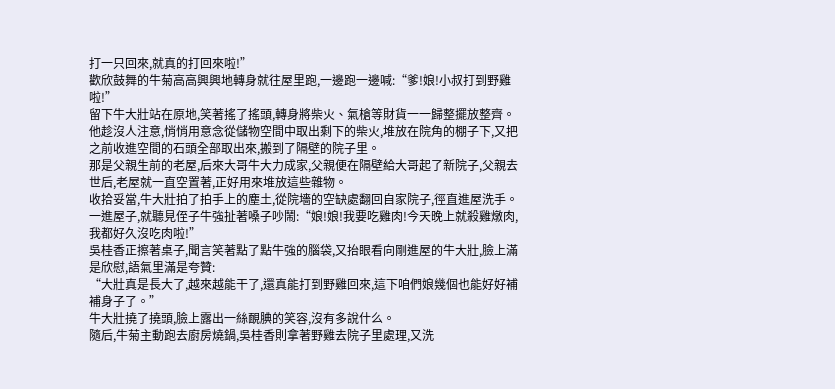打一只回來,就真的打回來啦!”
歡欣鼓舞的牛菊高高興興地轉身就往屋里跑,一邊跑一邊喊:“爹!娘!小叔打到野雞啦!”
留下牛大壯站在原地,笑著搖了搖頭,轉身將柴火、氣槍等財貨一一歸整擺放整齊。
他趁沒人注意,悄悄用意念從儲物空間中取出剩下的柴火,堆放在院角的棚子下,又把之前收進空間的石頭全部取出來,搬到了隔壁的院子里。
那是父親生前的老屋,后來大哥牛大力成家,父親便在隔壁給大哥起了新院子,父親去世后,老屋就一直空置著,正好用來堆放這些雜物。
收拾妥當,牛大壯拍了拍手上的塵土,從院墻的空缺處翻回自家院子,徑直進屋洗手。
一進屋子,就聽見侄子牛強扯著嗓子吵鬧:“娘!娘!我要吃雞肉!今天晚上就殺雞燉肉,我都好久沒吃肉啦!”
吳桂香正擦著桌子,聞言笑著點了點牛強的腦袋,又抬眼看向剛進屋的牛大壯,臉上滿是欣慰,語氣里滿是夸贊:
“大壯真是長大了,越來越能干了,還真能打到野雞回來,這下咱們娘幾個也能好好補補身子了。”
牛大壯撓了撓頭,臉上露出一絲靦腆的笑容,沒有多說什么。
隨后,牛菊主動跑去廚房燒鍋,吳桂香則拿著野雞去院子里處理,又洗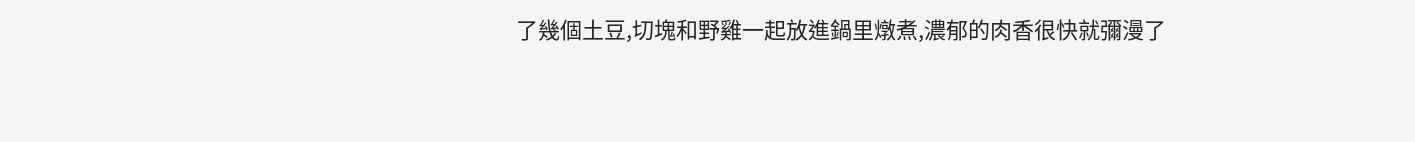了幾個土豆,切塊和野雞一起放進鍋里燉煮,濃郁的肉香很快就彌漫了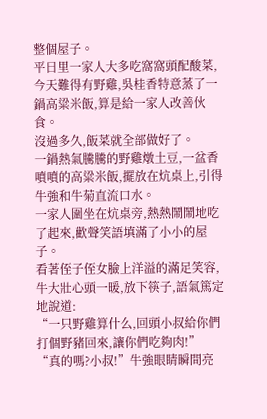整個屋子。
平日里一家人大多吃窩窩頭配酸菜,今天難得有野雞,吳桂香特意蒸了一鍋高粱米飯,算是給一家人改善伙食。
沒過多久,飯菜就全部做好了。
一鍋熱氣騰騰的野雞燉土豆,一盆香噴噴的高粱米飯,擺放在炕桌上,引得牛強和牛菊直流口水。
一家人圍坐在炕桌旁,熱熱鬧鬧地吃了起來,歡聲笑語填滿了小小的屋子。
看著侄子侄女臉上洋溢的滿足笑容,牛大壯心頭一暖,放下筷子,語氣篤定地說道:
“一只野雞算什么,回頭小叔給你們打個野豬回來,讓你們吃夠肉!”
“真的嗎?小叔!”牛強眼睛瞬間亮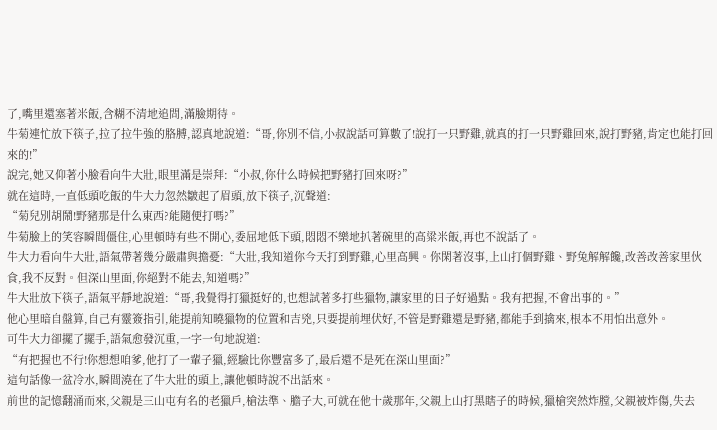了,嘴里還塞著米飯,含糊不清地追問,滿臉期待。
牛菊連忙放下筷子,拉了拉牛強的胳膊,認真地說道:“哥,你別不信,小叔說話可算數了!說打一只野雞,就真的打一只野雞回來,說打野豬,肯定也能打回來的!”
說完,她又仰著小臉看向牛大壯,眼里滿是崇拜:“小叔,你什么時候把野豬打回來呀?”
就在這時,一直低頭吃飯的牛大力忽然皺起了眉頭,放下筷子,沉聲道:
“菊兒別胡鬧!野豬那是什么東西?能隨便打嗎?”
牛菊臉上的笑容瞬間僵住,心里頓時有些不開心,委屈地低下頭,悶悶不樂地扒著碗里的高粱米飯,再也不說話了。
牛大力看向牛大壯,語氣帶著幾分嚴肅與擔憂:“大壯,我知道你今天打到野雞,心里高興。你閑著沒事,上山打個野雞、野兔解解饞,改善改善家里伙食,我不反對。但深山里面,你絕對不能去,知道嗎?”
牛大壯放下筷子,語氣平靜地說道:“哥,我覺得打獵挺好的,也想試著多打些獵物,讓家里的日子好過點。我有把握,不會出事的。”
他心里暗自盤算,自己有靈簽指引,能提前知曉獵物的位置和吉兇,只要提前埋伏好,不管是野雞還是野豬,都能手到擒來,根本不用怕出意外。
可牛大力卻擺了擺手,語氣愈發沉重,一字一句地說道:
“有把握也不行!你想想咱爹,他打了一輩子獵,經驗比你豐富多了,最后還不是死在深山里面?”
這句話像一盆冷水,瞬間澆在了牛大壯的頭上,讓他頓時說不出話來。
前世的記憶翻涌而來,父親是三山屯有名的老獵戶,槍法準、膽子大,可就在他十歲那年,父親上山打黑瞎子的時候,獵槍突然炸膛,父親被炸傷,失去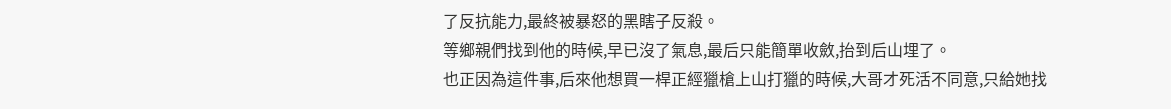了反抗能力,最終被暴怒的黑瞎子反殺。
等鄉親們找到他的時候,早已沒了氣息,最后只能簡單收斂,抬到后山埋了。
也正因為這件事,后來他想買一桿正經獵槍上山打獵的時候,大哥才死活不同意,只給她找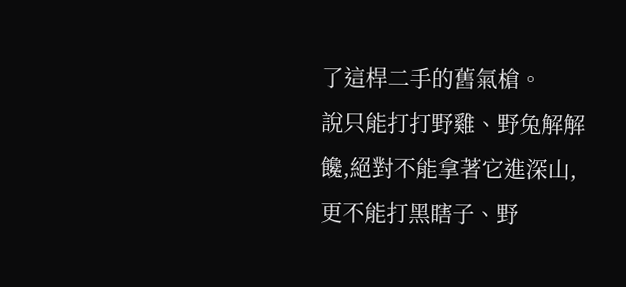了這桿二手的舊氣槍。
說只能打打野雞、野兔解解饞,絕對不能拿著它進深山,更不能打黑瞎子、野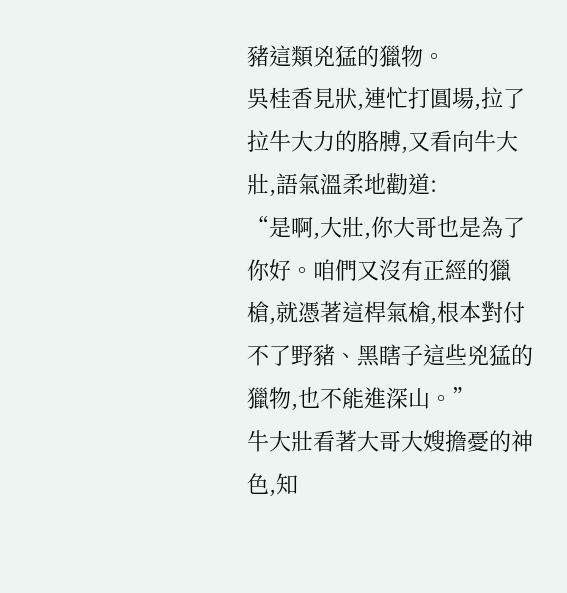豬這類兇猛的獵物。
吳桂香見狀,連忙打圓場,拉了拉牛大力的胳膊,又看向牛大壯,語氣溫柔地勸道:
“是啊,大壯,你大哥也是為了你好。咱們又沒有正經的獵槍,就憑著這桿氣槍,根本對付不了野豬、黑瞎子這些兇猛的獵物,也不能進深山。”
牛大壯看著大哥大嫂擔憂的神色,知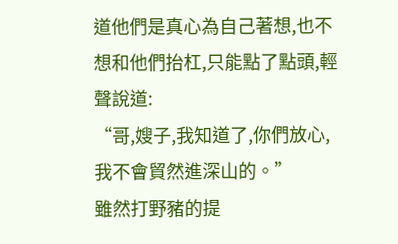道他們是真心為自己著想,也不想和他們抬杠,只能點了點頭,輕聲說道:
“哥,嫂子,我知道了,你們放心,我不會貿然進深山的。”
雖然打野豬的提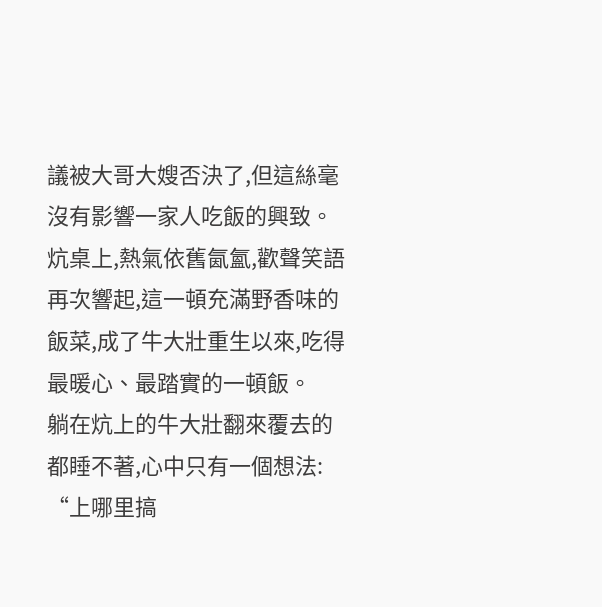議被大哥大嫂否決了,但這絲毫沒有影響一家人吃飯的興致。
炕桌上,熱氣依舊氤氳,歡聲笑語再次響起,這一頓充滿野香味的飯菜,成了牛大壯重生以來,吃得最暖心、最踏實的一頓飯。
躺在炕上的牛大壯翻來覆去的都睡不著,心中只有一個想法:
“上哪里搞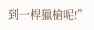到一桿獵槍呢!”